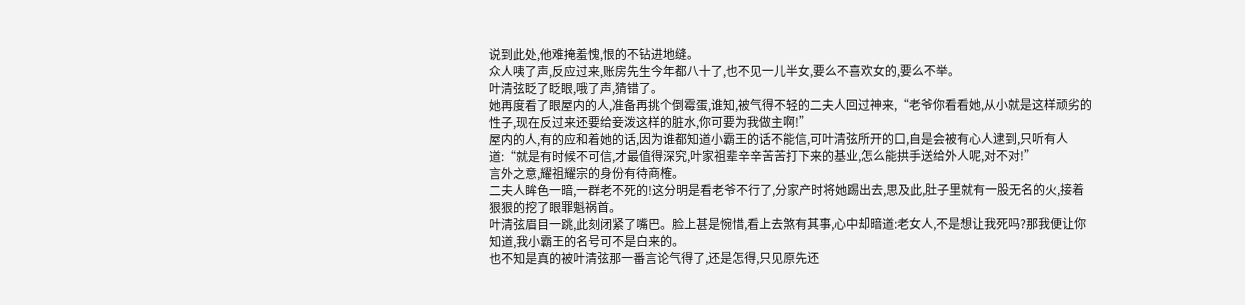说到此处,他难掩羞愧,恨的不钻进地缝。
众人咦了声,反应过来,账房先生今年都八十了,也不见一儿半女,要么不喜欢女的,要么不举。
叶清弦眨了眨眼,哦了声,猜错了。
她再度看了眼屋内的人,准备再挑个倒霉蛋,谁知,被气得不轻的二夫人回过神来,“老爷你看看她,从小就是这样顽劣的性子,现在反过来还要给妾泼这样的脏水,你可要为我做主啊!”
屋内的人,有的应和着她的话,因为谁都知道小霸王的话不能信,可叶清弦所开的口,自是会被有心人逮到,只听有人道:“就是有时候不可信,才最值得深究,叶家祖辈辛辛苦苦打下来的基业,怎么能拱手送给外人呢,对不对!”
言外之意,耀祖耀宗的身份有待商榷。
二夫人眸色一暗,一群老不死的!这分明是看老爷不行了,分家产时将她踢出去,思及此,肚子里就有一股无名的火,接着狠狠的挖了眼罪魁祸首。
叶清弦眉目一跳,此刻闭紧了嘴巴。脸上甚是惋惜,看上去煞有其事,心中却暗道:老女人,不是想让我死吗?那我便让你知道,我小霸王的名号可不是白来的。
也不知是真的被叶清弦那一番言论气得了,还是怎得,只见原先还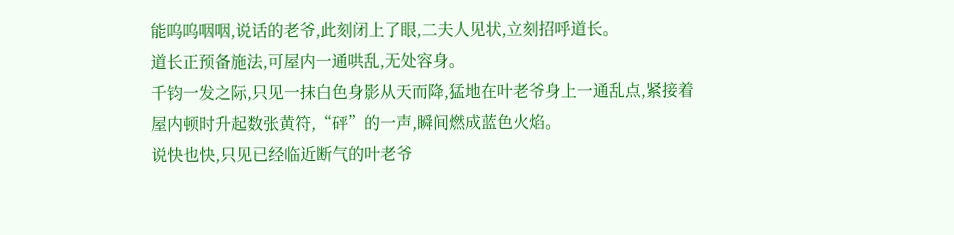能呜呜咽咽,说话的老爷,此刻闭上了眼,二夫人见状,立刻招呼道长。
道长正预备施法,可屋内一通哄乱,无处容身。
千钧一发之际,只见一抹白色身影从天而降,猛地在叶老爷身上一通乱点,紧接着屋内顿时升起数张黄符,“砰”的一声,瞬间燃成蓝色火焰。
说快也快,只见已经临近断气的叶老爷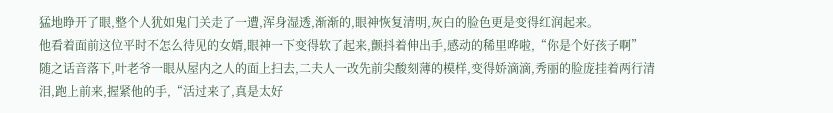猛地睁开了眼,整个人犹如鬼门关走了一遭,浑身湿透,渐渐的,眼神恢复清明,灰白的脸色更是变得红润起来。
他看着面前这位平时不怎么待见的女婿,眼神一下变得软了起来,颤抖着伸出手,感动的稀里哗啦,“你是个好孩子啊”
随之话音落下,叶老爷一眼从屋内之人的面上扫去,二夫人一改先前尖酸刻薄的模样,变得娇滴滴,秀丽的脸庞挂着两行清泪,跑上前来,握紧他的手,“活过来了,真是太好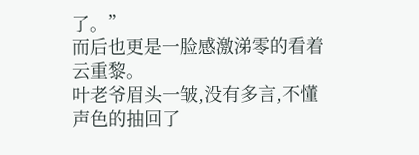了。”
而后也更是一脸感激涕零的看着云重黎。
叶老爷眉头一皱,没有多言,不懂声色的抽回了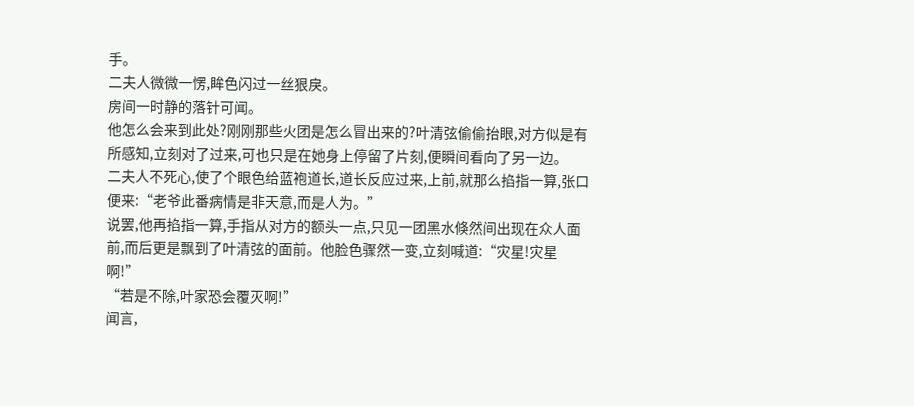手。
二夫人微微一愣,眸色闪过一丝狠戾。
房间一时静的落针可闻。
他怎么会来到此处?刚刚那些火团是怎么冒出来的?叶清弦偷偷抬眼,对方似是有所感知,立刻对了过来,可也只是在她身上停留了片刻,便瞬间看向了另一边。
二夫人不死心,使了个眼色给蓝袍道长,道长反应过来,上前,就那么掐指一算,张口便来:“老爷此番病情是非天意,而是人为。”
说罢,他再掐指一算,手指从对方的额头一点,只见一团黑水倏然间出现在众人面前,而后更是飘到了叶清弦的面前。他脸色骤然一变,立刻喊道:“灾星!灾星啊!”
“若是不除,叶家恐会覆灭啊!”
闻言,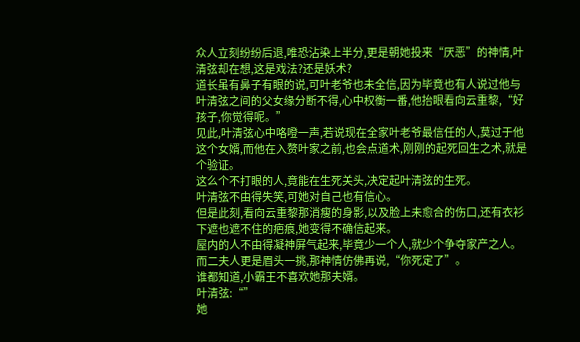众人立刻纷纷后退,唯恐沾染上半分,更是朝她投来“厌恶”的神情,叶清弦却在想,这是戏法?还是妖术?
道长虽有鼻子有眼的说,可叶老爷也未全信,因为毕竟也有人说过他与叶清弦之间的父女缘分断不得,心中权衡一番,他抬眼看向云重黎,“好孩子,你觉得呢。”
见此,叶清弦心中咯噔一声,若说现在全家叶老爷最信任的人,莫过于他这个女婿,而他在入赘叶家之前,也会点道术,刚刚的起死回生之术,就是个验证。
这么个不打眼的人,竟能在生死关头,决定起叶清弦的生死。
叶清弦不由得失笑,可她对自己也有信心。
但是此刻,看向云重黎那消瘦的身影,以及脸上未愈合的伤口,还有衣衫下遮也遮不住的疤痕,她变得不确信起来。
屋内的人不由得凝神屏气起来,毕竟少一个人,就少个争夺家产之人。而二夫人更是眉头一挑,那神情仿佛再说,“你死定了”。
谁都知道,小霸王不喜欢她那夫婿。
叶清弦:“”
她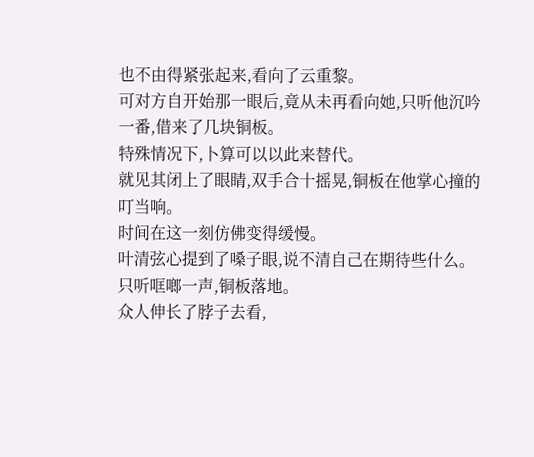也不由得紧张起来,看向了云重黎。
可对方自开始那一眼后,竟从未再看向她,只听他沉吟一番,借来了几块铜板。
特殊情况下,卜算可以以此来替代。
就见其闭上了眼睛,双手合十摇晃,铜板在他掌心撞的叮当响。
时间在这一刻仿佛变得缓慢。
叶清弦心提到了嗓子眼,说不清自己在期待些什么。
只听哐啷一声,铜板落地。
众人伸长了脖子去看,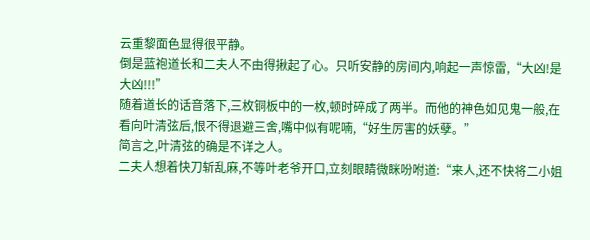云重黎面色显得很平静。
倒是蓝袍道长和二夫人不由得揪起了心。只听安静的房间内,响起一声惊雷,“大凶!是大凶!!!”
随着道长的话音落下,三枚铜板中的一枚,顿时碎成了两半。而他的神色如见鬼一般,在看向叶清弦后,恨不得退避三舍,嘴中似有呢喃,“好生厉害的妖孽。”
简言之,叶清弦的确是不详之人。
二夫人想着快刀斩乱麻,不等叶老爷开口,立刻眼睛微眯吩咐道:“来人,还不快将二小姐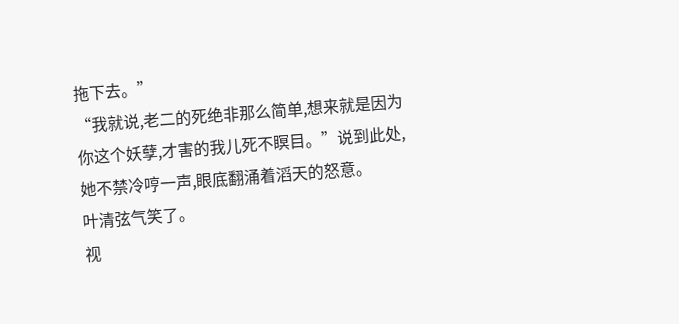拖下去。”
“我就说,老二的死绝非那么简单,想来就是因为你这个妖孽,才害的我儿死不瞑目。”说到此处,她不禁冷哼一声,眼底翻涌着滔天的怒意。
叶清弦气笑了。
视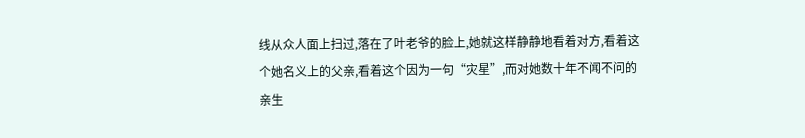线从众人面上扫过,落在了叶老爷的脸上,她就这样静静地看着对方,看着这个她名义上的父亲,看着这个因为一句“灾星”,而对她数十年不闻不问的亲生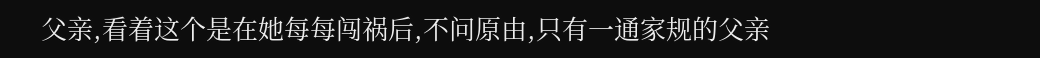父亲,看着这个是在她每每闯祸后,不问原由,只有一通家规的父亲